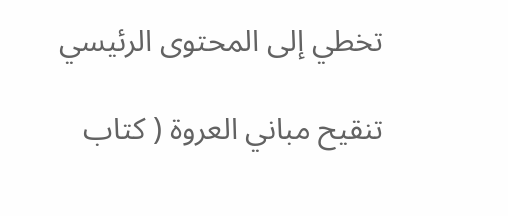تخطي إلى المحتوى الرئيسي

تنقيح مباني العروة ( كتاب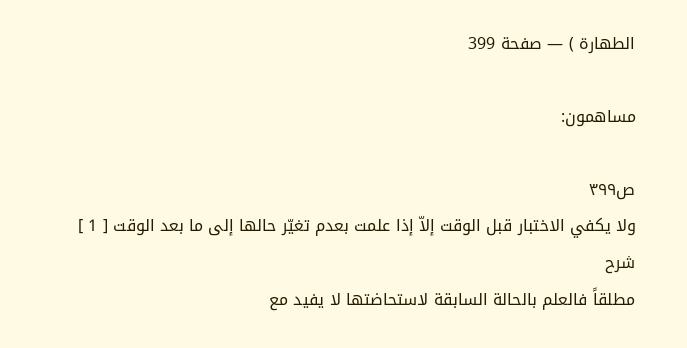الطهارة ) — صفحة 399

مساهمون:

ص٣٩٩
ولا يكفي الاختبار قبل الوقت إلاّ إذا علمت بعدم تغيّر حالها إلى ما بعد الوقت [ 1 ]
شرح
مطلقاً فالعلم بالحالة السابقة لاستحاضتها لا يفيد مع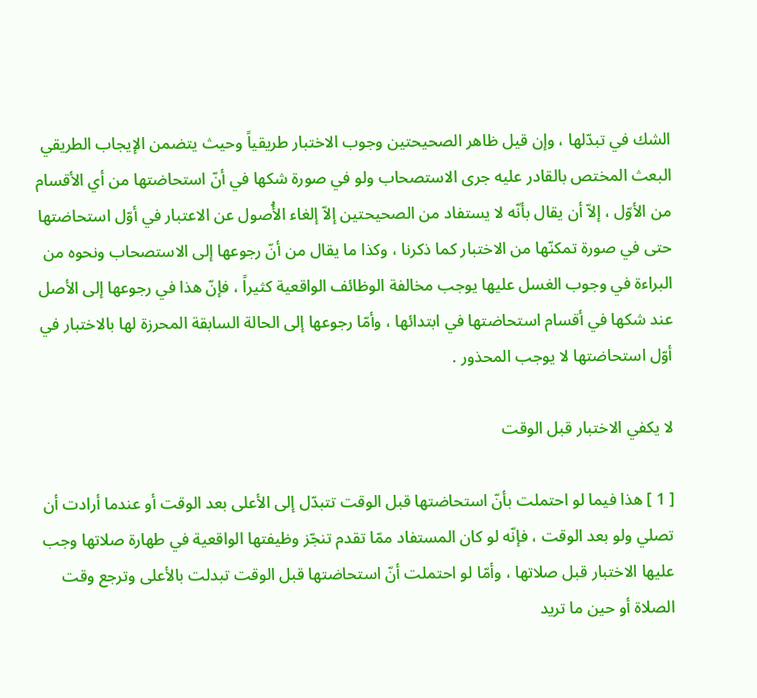الشك في تبدّلها ، وإن قيل ظاهر الصحيحتين وجوب الاختبار طريقياً وحيث يتضمن الإيجاب الطريقي البعث المختص بالقادر عليه جرى الاستصحاب ولو في صورة شكها في أنّ استحاضتها من أي الأقسام من الأوّل ، إلاّ أن يقال بأنّه لا يستفاد من الصحيحتين إلاّ إلغاء الأُصول عن الاعتبار في أوّل استحاضتها حتى في صورة تمكنّها من الاختبار كما ذكرنا ، وكذا ما يقال من أنّ رجوعها إلى الاستصحاب ونحوه من البراءة في وجوب الغسل عليها يوجب مخالفة الوظائف الواقعية كثيراً ، فإنّ هذا في رجوعها إلى الأصل عند شكها في أقسام استحاضتها في ابتدائها ، وأمّا رجوعها إلى الحالة السابقة المحرزة لها بالاختبار في أوّل استحاضتها لا يوجب المحذور .

لا يكفي الاختبار قبل الوقت

[ 1 ] هذا فيما لو احتملت بأنّ استحاضتها قبل الوقت تتبدّل إلى الأعلى بعد الوقت أو عندما أرادت أن تصلي ولو بعد الوقت ، فإنّه لو كان المستفاد ممّا تقدم تنجّز وظيفتها الواقعية في طهارة صلاتها وجب عليها الاختبار قبل صلاتها ، وأمّا لو احتملت أنّ استحاضتها قبل الوقت تبدلت بالأعلى وترجع وقت الصلاة أو حين ما تريد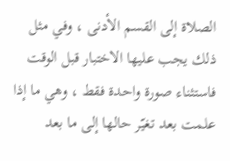الصلاة إلى القسم الأدنى ، وفي مثل ذلك يجب عليها الاختبار قبل الوقت فاستثناء صورة واحدة فقط ، وهي ما إذا علمت بعد تغيّر حالها إلى ما بعد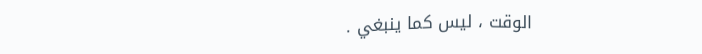الوقت ، ليس كما ينبغي .